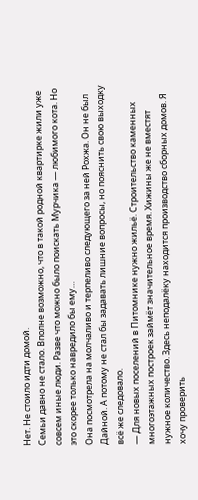Нет. Не стоило идти домой.
Семьи давно не стало. Вполне возможно, что в такой родной квартирке жили уже совсем иные люди. Разве что можно было поискать Мурчика — любимого кота. Но это скорее только навредило бы ему…
Она посмотрела на молчаливо и терпеливо следующего за ней Рохжа. Он не был Дайной. А потому не стал бы задавать лишние вопросы, но пояснить свою выходку всё же следовало.
— Для новых поселений в Питомнике нужно жильё. Строительство каменных многоэтажных построек займёт значительное время. Хижины же не вместят нужное количество. Здесь неподалёку находится производство сборных домов. Я хочу проверить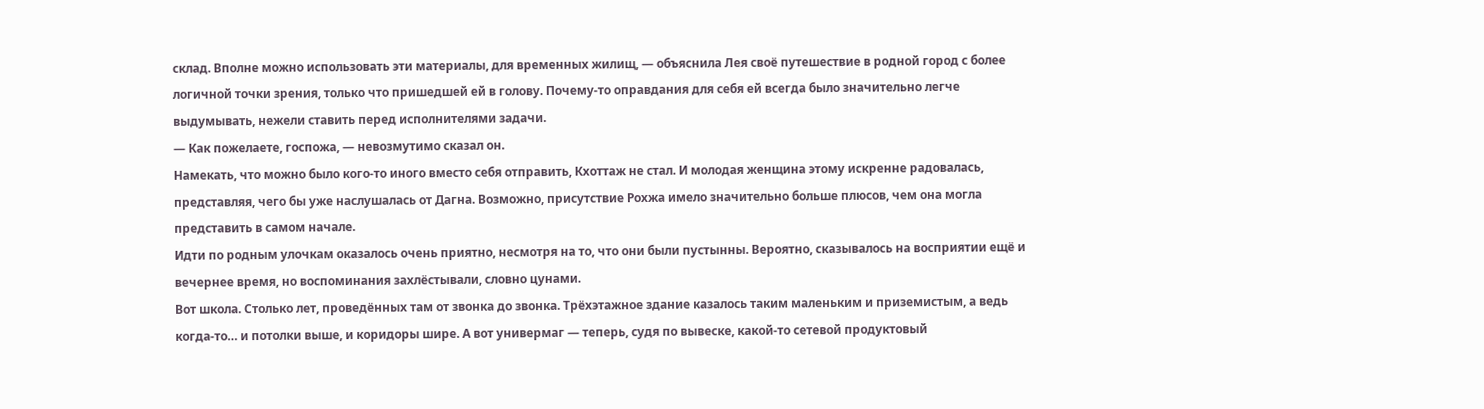склад. Вполне можно использовать эти материалы, для временных жилищ, — объяснила Лея своё путешествие в родной город с более логичной точки зрения, только что пришедшей ей в голову. Почему-то оправдания для себя ей всегда было значительно легче выдумывать, нежели ставить перед исполнителями задачи.
— Как пожелаете, госпожа, — невозмутимо сказал он.
Намекать, что можно было кого-то иного вместо себя отправить, Кхоттаж не стал. И молодая женщина этому искренне радовалась, представляя, чего бы уже наслушалась от Дагна. Возможно, присутствие Рохжа имело значительно больше плюсов, чем она могла представить в самом начале.
Идти по родным улочкам оказалось очень приятно, несмотря на то, что они были пустынны. Вероятно, сказывалось на восприятии ещё и вечернее время, но воспоминания захлёстывали, словно цунами.
Вот школа. Столько лет, проведённых там от звонка до звонка. Трёхэтажное здание казалось таким маленьким и приземистым, а ведь когда-то… и потолки выше, и коридоры шире. А вот универмаг — теперь, судя по вывеске, какой-то сетевой продуктовый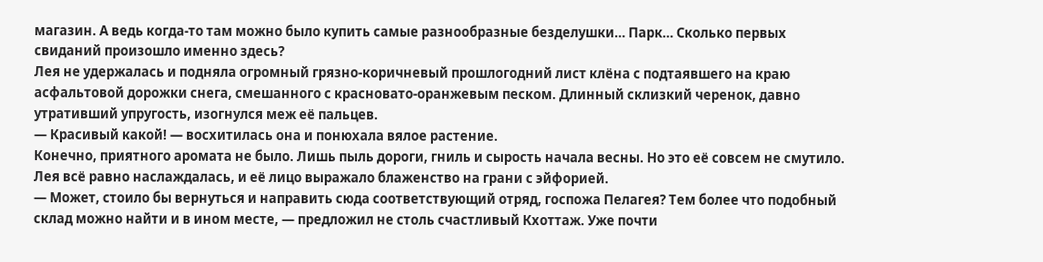магазин. А ведь когда-то там можно было купить самые разнообразные безделушки… Парк… Сколько первых свиданий произошло именно здесь?
Лея не удержалась и подняла огромный грязно-коричневый прошлогодний лист клёна с подтаявшего на краю асфальтовой дорожки снега, смешанного с красновато-оранжевым песком. Длинный склизкий черенок, давно утративший упругость, изогнулся меж её пальцев.
— Красивый какой! — восхитилась она и понюхала вялое растение.
Конечно, приятного аромата не было. Лишь пыль дороги, гниль и сырость начала весны. Но это её совсем не смутило. Лея всё равно наслаждалась, и её лицо выражало блаженство на грани с эйфорией.
— Может, стоило бы вернуться и направить сюда соответствующий отряд, госпожа Пелагея? Тем более что подобный склад можно найти и в ином месте, — предложил не столь счастливый Кхоттаж. Уже почти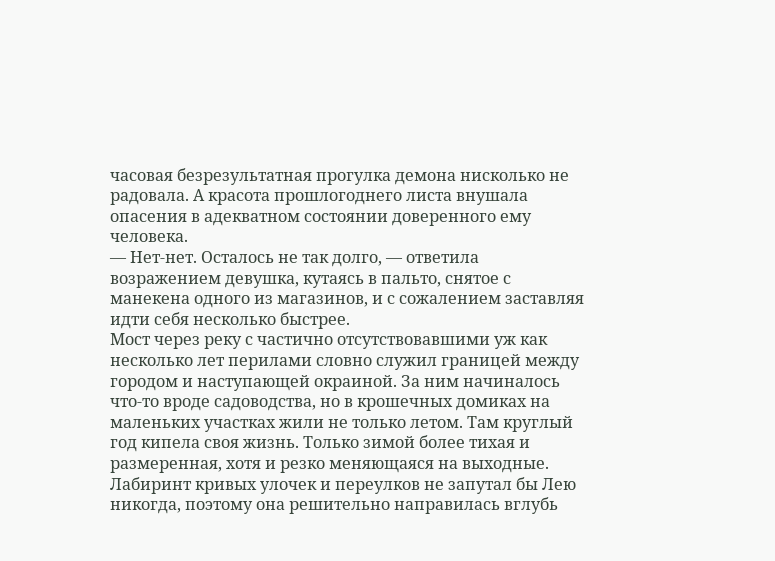часовая безрезультатная прогулка демона нисколько не радовала. А красота прошлогоднего листа внушала опасения в адекватном состоянии доверенного ему человека.
— Нет-нет. Осталось не так долго, — ответила возражением девушка, кутаясь в пальто, снятое с манекена одного из магазинов, и с сожалением заставляя идти себя несколько быстрее.
Мост через реку с частично отсутствовавшими уж как несколько лет перилами словно служил границей между городом и наступающей окраиной. За ним начиналось что-то вроде садоводства, но в крошечных домиках на маленьких участках жили не только летом. Там круглый год кипела своя жизнь. Только зимой более тихая и размеренная, хотя и резко меняющаяся на выходные. Лабиринт кривых улочек и переулков не запутал бы Лею никогда, поэтому она решительно направилась вглубь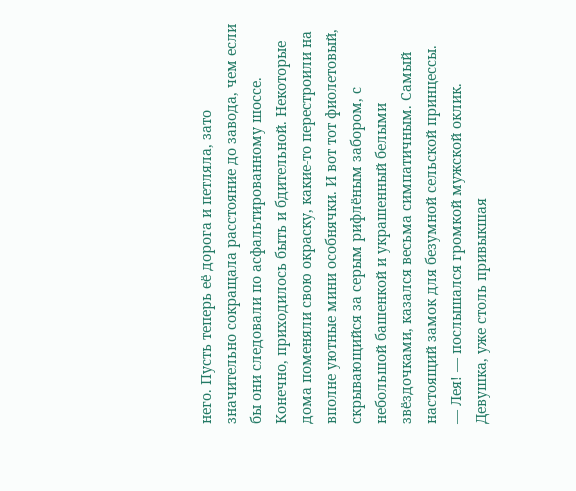него. Пусть теперь её дорога и петляла, зато значительно сокращала расстояние до завода, чем если бы они следовали по асфальтированному шоссе. Конечно, приходилось быть и бдительной. Некоторые дома поменяли свою окраску, какие-то перестроили на вполне уютные мини особнячки. И вот тот фиолетовый, скрывающийся за серым рифлёным забором, с небольшой башенкой и украшенный белыми звёздочками, казался весьма симпатичным. Самый настоящий замок для безумной сельской принцессы.
— Лея! — послышался громкой мужской оклик.
Девушка, уже столь привыкшая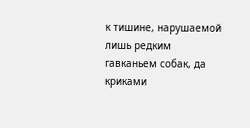к тишине, нарушаемой лишь редким гавканьем собак, да криками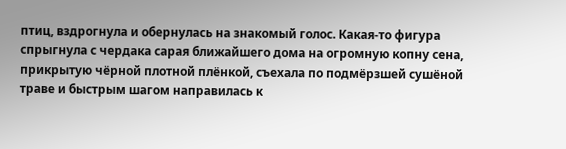птиц, вздрогнула и обернулась на знакомый голос. Какая-то фигура спрыгнула с чердака сарая ближайшего дома на огромную копну сена, прикрытую чёрной плотной плёнкой, съехала по подмёрзшей сушёной траве и быстрым шагом направилась к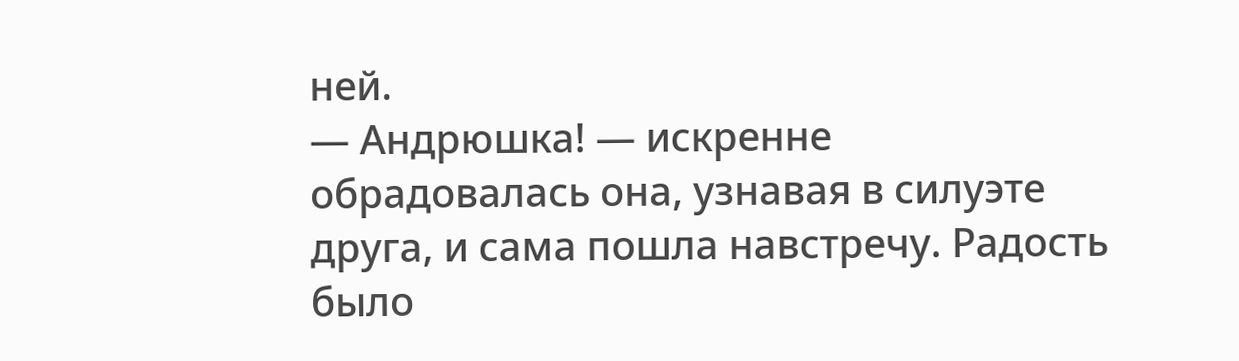ней.
— Андрюшка! — искренне обрадовалась она, узнавая в силуэте друга, и сама пошла навстречу. Радость было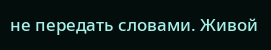не передать словами. Живой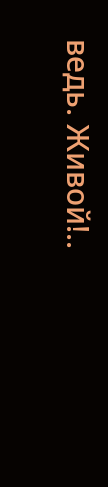ведь. Живой!..